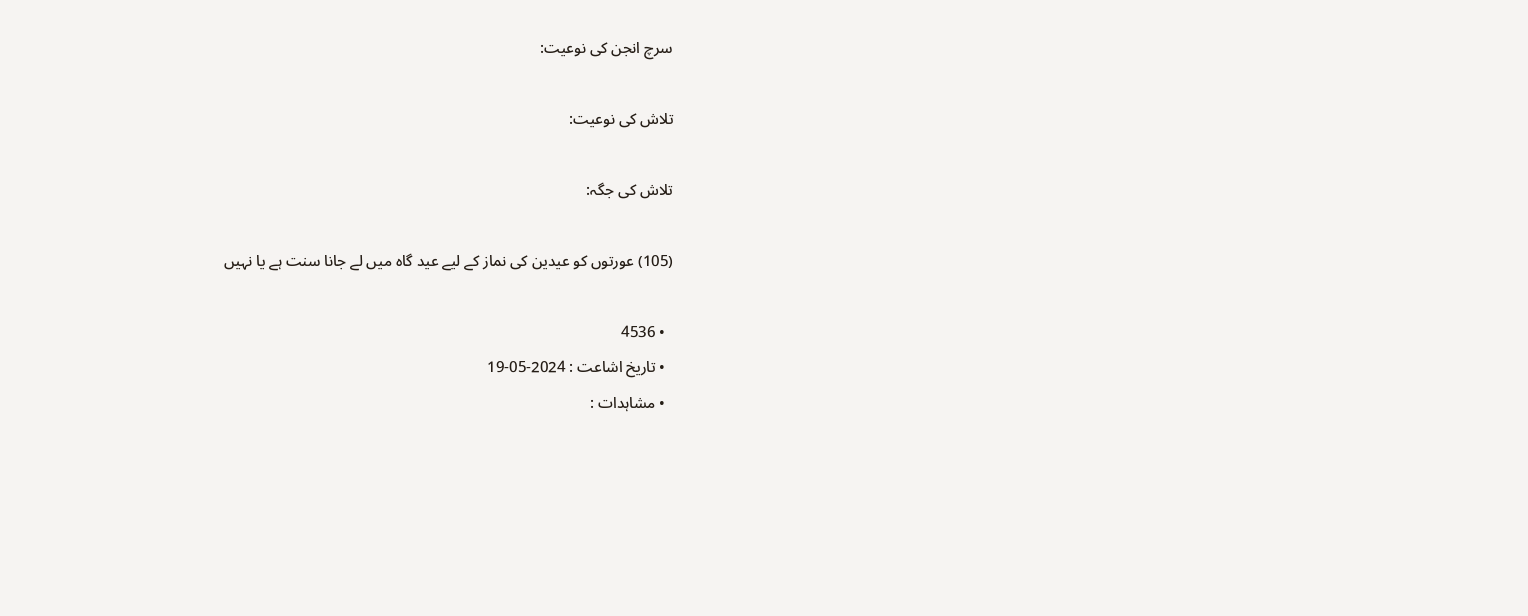سرچ انجن کی نوعیت:

تلاش کی نوعیت:

تلاش کی جگہ:

(105) عورتوں کو عیدین کی نماز کے لیے عید گاہ میں لے جانا سنت ہے یا نہیں

  • 4536
  • تاریخ اشاعت : 2024-05-19
  • مشاہدات :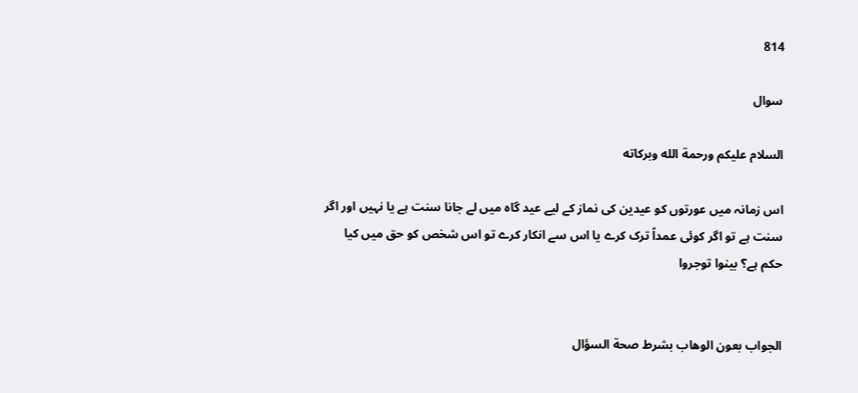814

سوال

السلام عليكم ورحمة الله وبركاته

اس زمانہ میں عورتوں کو عیدین کی نماز کے لیے عید گاہ میں لے جانا سنت ہے یا نہیں اور اگر سنت ہے تو اگر کوئی عمداً ترک کرے یا اس سے انکار کرے تو اس شخص کو حق میں کیا حکم ہے؟ بینوا توجروا


الجواب بعون الوهاب بشرط صحة السؤال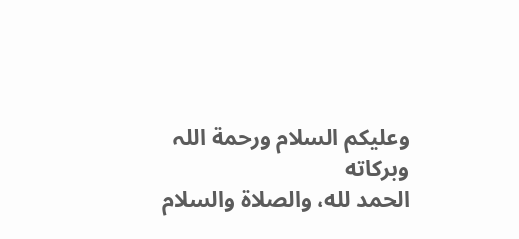وعلیکم السلام ورحمة اللہ وبرکاته
الحمد لله، والصلاة والسلام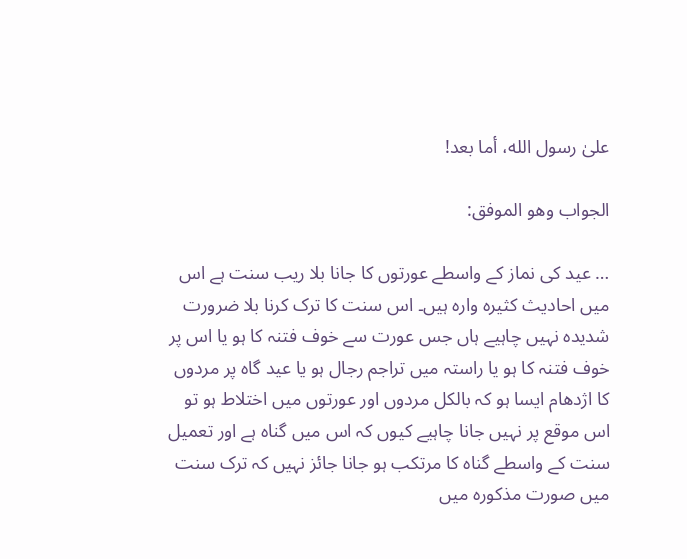علىٰ رسول الله، أما بعد!

الجواب وھو الموفق:

… عید کی نماز کے واسطے عورتوں کا جانا بلا ریب سنت ہے اس میں احادیث کثیرہ وارہ ہیں۔ اس سنت کا ترک کرنا بلا ضرورت شدیدہ نہیں چاہیے ہاں جس عورت سے خوف فتنہ کا ہو یا اس پر خوف فتنہ کا ہو یا راستہ میں تراجم رجال ہو یا عید گاہ پر مردوں کا اژدھام ایسا ہو کہ بالکل مردوں اور عورتوں میں اختلاط ہو تو اس موقع پر نہیں جانا چاہیے کیوں کہ اس میں گناہ ہے اور تعمیل سنت کے واسطے گناہ کا مرتکب ہو جانا جائز نہیں کہ ترک سنت میں صورت مذکورہ میں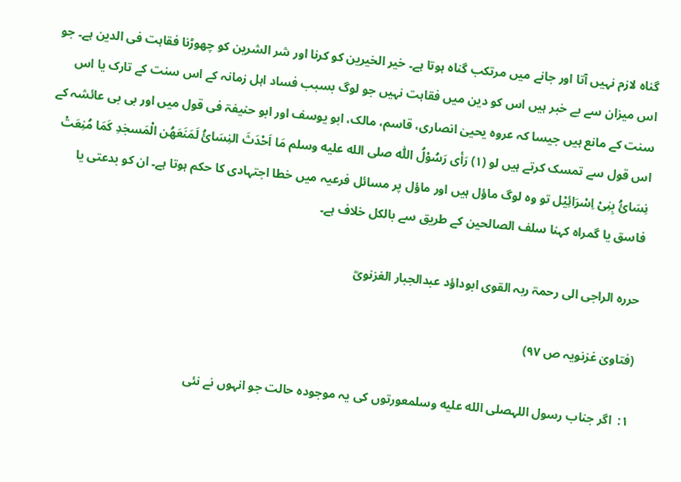گناہ لازم نہیں آتا اور جانے میں مرتکب گناہ ہوتا ہے۔ خیر الخیرین کو کرنا اور شر الشرین کو چھوڑنا فقاہت فی الدین ہے۔ جو اس میزان سے بے خبر ہیں اس کو دین میں فقاہت نہیں جو لوگ بسبب فساد اہل زمانہ کے اس سنت کے تارک یا اس سنت کے مانع ہیں جیسا کہ عروہ یحییٰ انصاری، قاسم، مالک، ابو یوسف اور ابو حنیفۃ فی قول میں اور بی بی عائشہ کے اس قول سے تمسک کرتے ہیں لو (۱) رَأی رَسُوْلُ اللّٰہ صلى الله عليه وسلم مَا اَحْدَثَ النِسَائُ لَمَنَعَھُن الْمَسجٰدِ کَمَا مُنِعَتْ نِسَائُ بِنِیْ اِسْرَائِیْل تو وہ لوگ ماؤل ہیں اور ماؤل پر مسائل فرعیہ میں خطا اجتہادی کا حکم ہوتا ہے۔ ان کو بدعتی یا فاسق یا گمراہ کہنا سلف الصالحین کے طریق سے بالکل خلاف ہے۔

حررہ الراجی الی رحمۃ ربہ القوی ابوداؤد عبدالجبار الغزنویؒ

(فتاویٰ غزنویہ ص ۹۷)

۱:  اگر جناب رسول اللہصلى الله عليه وسلمعورتوں کی یہ موجودہ حالت جو انہوں نے نئی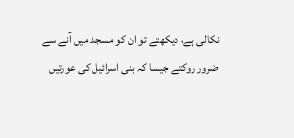نکالی ہے، دیکھتے تو ان کو مسجد میں آنے سے ضرور روکتے جیسا کہ بنی اسرائیل کی عورتیں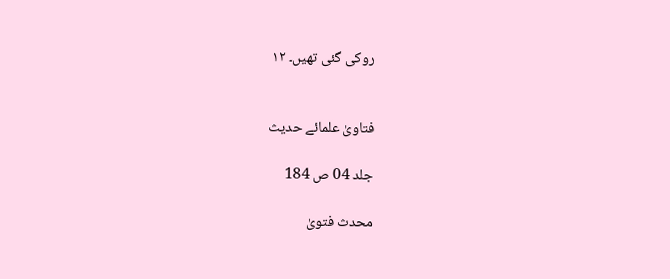روکی گئی تھیں۔ ۱۲


فتاویٰ علمائے حدیث

جلد 04 ص 184

محدث فتویٰ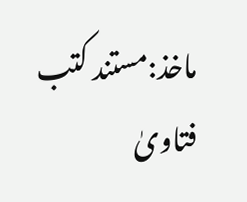ماخذ:مستند کتب فتاویٰ